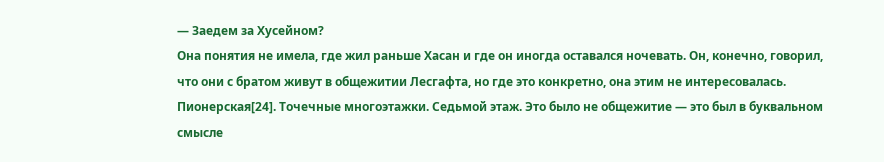— Заедем за Хусейном?
Она понятия не имела, где жил раньше Хасан и где он иногда оставался ночевать. Он, конечно, говорил, что они с братом живут в общежитии Лесгафта, но где это конкретно, она этим не интересовалась.
Пионерская[24]. Точечные многоэтажки. Седьмой этаж. Это было не общежитие — это был в буквальном смысле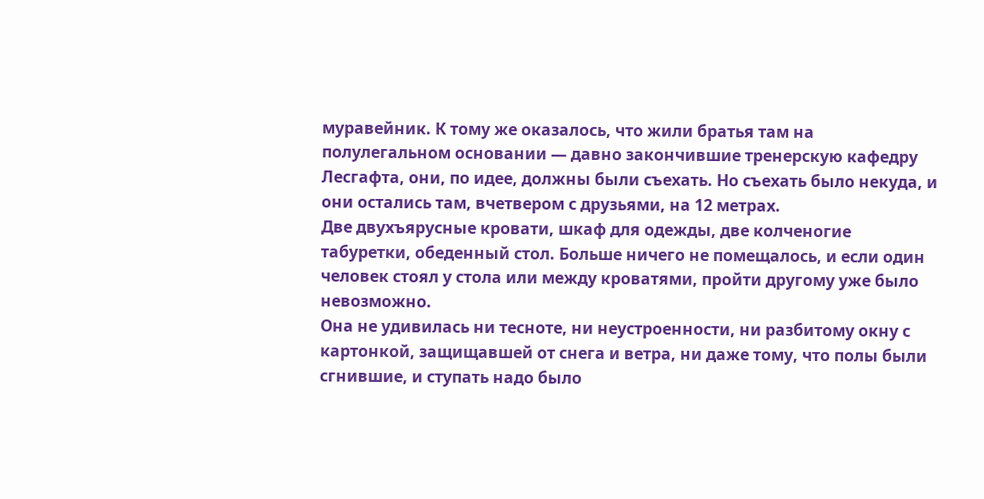муравейник. К тому же оказалось, что жили братья там на полулегальном основании — давно закончившие тренерскую кафедру Лесгафта, они, по идее, должны были съехать. Но съехать было некуда, и они остались там, вчетвером с друзьями, на 12 метрах.
Две двухъярусные кровати, шкаф для одежды, две колченогие табуретки, обеденный стол. Больше ничего не помещалось, и если один человек стоял у стола или между кроватями, пройти другому уже было невозможно.
Она не удивилась ни тесноте, ни неустроенности, ни разбитому окну с картонкой, защищавшей от снега и ветра, ни даже тому, что полы были сгнившие, и ступать надо было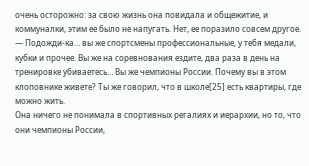очень осторожно: за свою жизнь она повидала и общежитие, и коммуналки, этим ее было не напугать. Нет, ее поразило совсем другое.
— Подожди-ка… вы же спортсмены профессиональные, у тебя медали, кубки и прочее. Вы же на соревнования ездите, два раза в день на тренировке убиваетесь… Вы же чемпионы России. Почему вы в этом клоповнике живете? Ты же говорил, что в школе[25] есть квартиры, где можно жить.
Она ничего не понимала в спортивных регалиях и иерархии, но то, что они чемпионы России,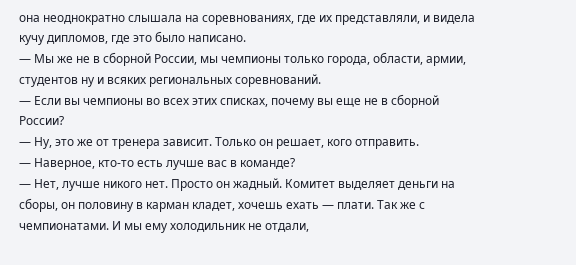она неоднократно слышала на соревнованиях, где их представляли, и видела кучу дипломов, где это было написано.
— Мы же не в сборной России, мы чемпионы только города, области, армии, студентов ну и всяких региональных соревнований.
— Если вы чемпионы во всех этих списках, почему вы еще не в сборной России?
— Ну, это же от тренера зависит. Только он решает, кого отправить.
— Наверное, кто-то есть лучше вас в команде?
— Нет, лучше никого нет. Просто он жадный. Комитет выделяет деньги на сборы, он половину в карман кладет, хочешь ехать — плати. Так же с чемпионатами. И мы ему холодильник не отдали,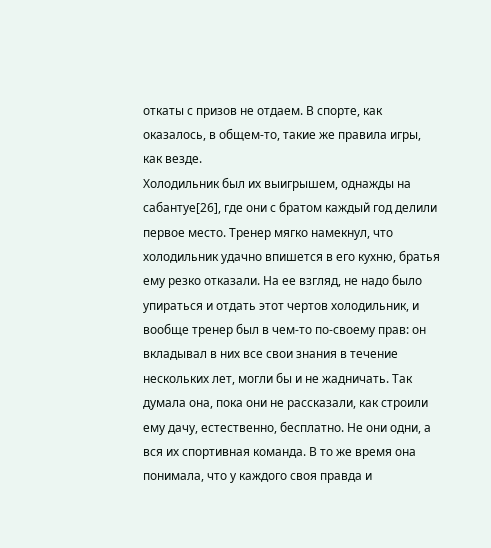откаты с призов не отдаем. В спорте, как оказалось, в общем-то, такие же правила игры, как везде.
Холодильник был их выигрышем, однажды на сабантуе[26], где они с братом каждый год делили первое место. Тренер мягко намекнул, что холодильник удачно впишется в его кухню, братья ему резко отказали. На ее взгляд, не надо было упираться и отдать этот чертов холодильник, и вообще тренер был в чем-то по-своему прав: он вкладывал в них все свои знания в течение нескольких лет, могли бы и не жадничать. Так думала она, пока они не рассказали, как строили ему дачу, естественно, бесплатно. Не они одни, а вся их спортивная команда. В то же время она понимала, что у каждого своя правда и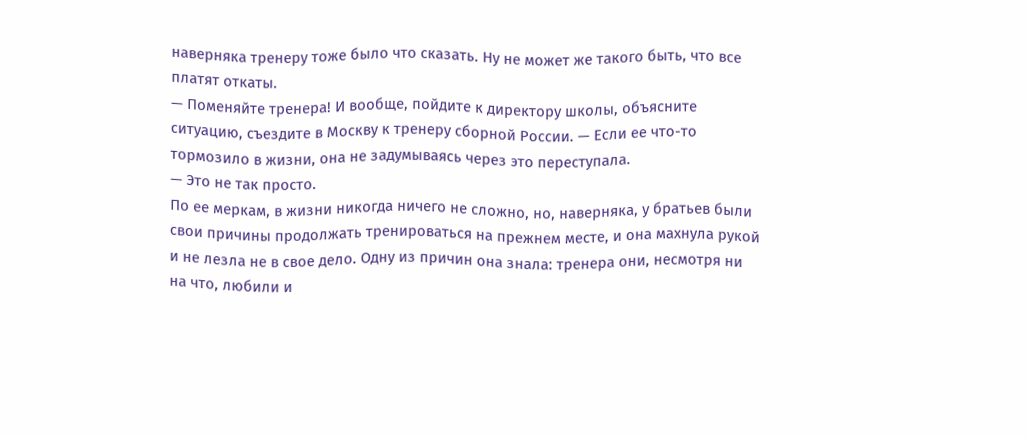наверняка тренеру тоже было что сказать. Ну не может же такого быть, что все платят откаты.
— Поменяйте тренера! И вообще, пойдите к директору школы, объясните ситуацию, съездите в Москву к тренеру сборной России. — Если ее что-то тормозило в жизни, она не задумываясь через это переступала.
— Это не так просто.
По ее меркам, в жизни никогда ничего не сложно, но, наверняка, у братьев были свои причины продолжать тренироваться на прежнем месте, и она махнула рукой и не лезла не в свое дело. Одну из причин она знала: тренера они, несмотря ни на что, любили и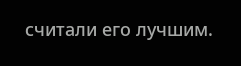считали его лучшим.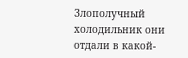Злополучный холодильник они отдали в какой-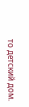то детский дом.